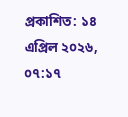প্রকাশিত: ১৪ এপ্রিল ২০২৬, ০৭:১৭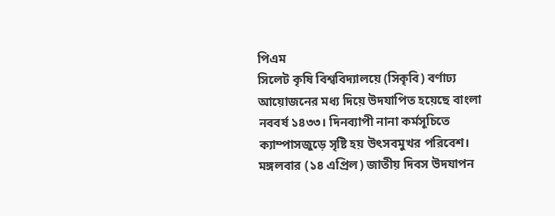পিএম
সিলেট কৃষি বিশ্ববিদ্যালয়ে (সিকৃবি) বর্ণাঢ্য আয়োজনের মধ্য দিয়ে উদযাপিত হয়েছে বাংলা নববর্ষ ১৪৩৩। দিনব্যাপী নানা কর্মসূচিতে ক্যাম্পাসজুড়ে সৃষ্টি হয় উৎসবমুখর পরিবেশ।
মঙ্গলবার (১৪ এপ্রিল) জাতীয় দিবস উদযাপন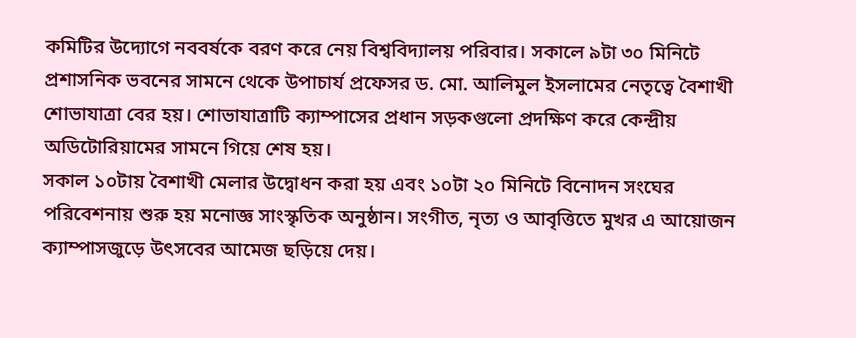কমিটির উদ্যোগে নববর্ষকে বরণ করে নেয় বিশ্ববিদ্যালয় পরিবার। সকালে ৯টা ৩০ মিনিটে প্রশাসনিক ভবনের সামনে থেকে উপাচার্য প্রফেসর ড. মো. আলিমুল ইসলামের নেতৃত্বে বৈশাখী শোভাযাত্রা বের হয়। শোভাযাত্রাটি ক্যাম্পাসের প্রধান সড়কগুলো প্রদক্ষিণ করে কেন্দ্রীয় অডিটোরিয়ামের সামনে গিয়ে শেষ হয়।
সকাল ১০টায় বৈশাখী মেলার উদ্বোধন করা হয় এবং ১০টা ২০ মিনিটে বিনোদন সংঘের পরিবেশনায় শুরু হয় মনোজ্ঞ সাংস্কৃতিক অনুষ্ঠান। সংগীত, নৃত্য ও আবৃত্তিতে মুখর এ আয়োজন ক্যাম্পাসজুড়ে উৎসবের আমেজ ছড়িয়ে দেয়।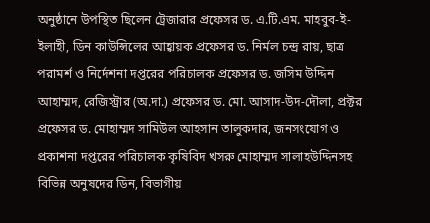অনুষ্ঠানে উপস্থিত ছিলেন ট্রেজারার প্রফেসর ড. এ.টি.এম. মাহবুব-ই-ইলাহী, ডিন কাউন্সিলের আহ্বায়ক প্রফেসর ড. নির্মল চন্দ্র রায়, ছাত্র পরামর্শ ও নির্দেশনা দপ্তরের পরিচালক প্রফেসর ড. জসিম উদ্দিন আহাম্মদ, রেজিস্ট্রার (অ.দা.) প্রফেসর ড. মো. আসাদ-উদ-দৌলা, প্রক্টর প্রফেসর ড. মোহাম্মদ সামিউল আহসান তালুকদার, জনসংযোগ ও প্রকাশনা দপ্তরের পরিচালক কৃষিবিদ খসরু মোহাম্মদ সালাহউদ্দিনসহ বিভিন্ন অনুষদের ডিন, বিভাগীয়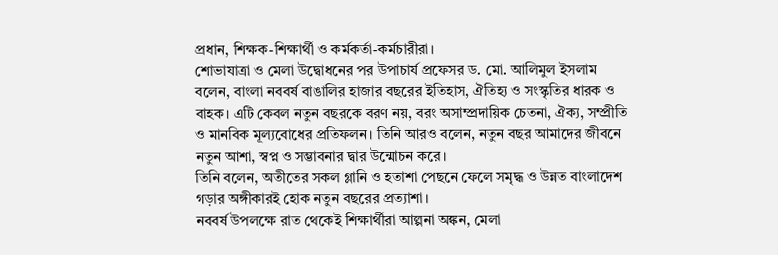প্রধান, শিক্ষক-শিক্ষার্থী ও কর্মকর্তা-কর্মচারীরা।
শোভাযাত্রা ও মেলা উদ্বোধনের পর উপাচার্য প্রফেসর ড. মো. আলিমুল ইসলাম বলেন, বাংলা নববর্ষ বাঙালির হাজার বছরের ইতিহাস, ঐতিহ্য ও সংস্কৃতির ধারক ও বাহক। এটি কেবল নতুন বছরকে বরণ নয়, বরং অসাম্প্রদায়িক চেতনা, ঐক্য, সম্প্রীতি ও মানবিক মূল্যবোধের প্রতিফলন। তিনি আরও বলেন, নতুন বছর আমাদের জীবনে নতুন আশা, স্বপ্ন ও সম্ভাবনার দ্বার উন্মোচন করে।
তিনি বলেন, অতীতের সকল গ্লানি ও হতাশা পেছনে ফেলে সমৃদ্ধ ও উন্নত বাংলাদেশ গড়ার অঙ্গীকারই হোক নতুন বছরের প্রত্যাশা।
নববর্ষ উপলক্ষে রাত থেকেই শিক্ষার্থীরা আল্পনা অঙ্কন, মেলা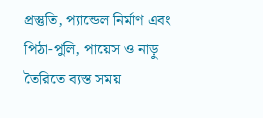প্রস্তুতি, প্যান্ডেল নির্মাণ এবং পিঠা-পুলি, পায়েস ও নাড়ু তৈরিতে ব্যস্ত সময়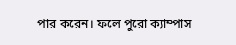পার করেন। ফলে পুরো ক্যাম্পাস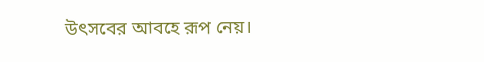উৎসবের আবহে রূপ নেয়।